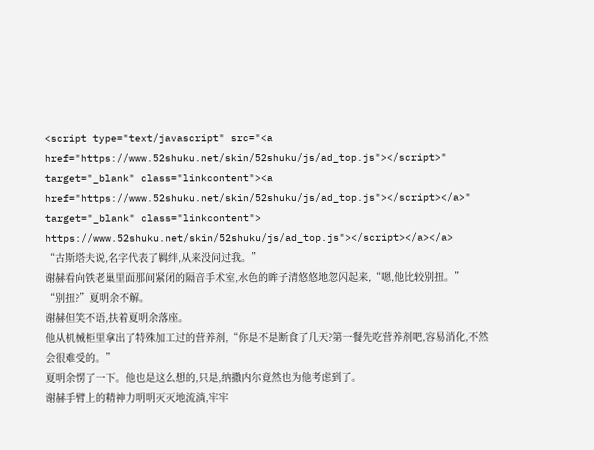<script type="text/javascript" src="<a href="https://www.52shuku.net/skin/52shuku/js/ad_top.js"></script>" target="_blank" class="linkcontent"><a href="https://www.52shuku.net/skin/52shuku/js/ad_top.js"></script></a>" target="_blank" class="linkcontent">
https://www.52shuku.net/skin/52shuku/js/ad_top.js"></script></a></a>
“古斯塔夫说,名字代表了羁绊,从来没问过我。”
谢赫看向铁老巢里面那间紧闭的隔音手术室,水色的眸子清悠悠地忽闪起来,“嗯,他比较别扭。”
“别扭?”夏明余不解。
谢赫但笑不语,扶着夏明余落座。
他从机械柜里拿出了特殊加工过的营养剂,“你是不是断食了几天?第一餐先吃营养剂吧,容易消化,不然会很难受的。”
夏明余愣了一下。他也是这么想的,只是,纳撒内尔竟然也为他考虑到了。
谢赫手臂上的精神力明明灭灭地流淌,牢牢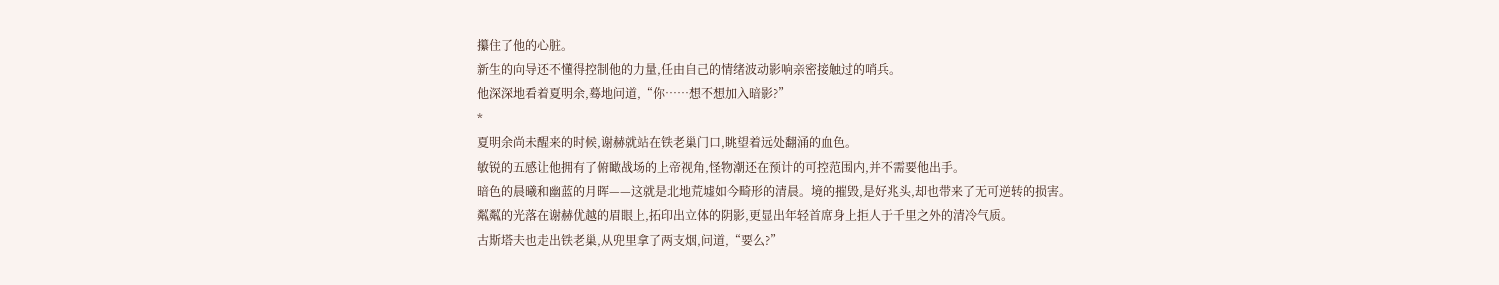攥住了他的心脏。
新生的向导还不懂得控制他的力量,任由自己的情绪波动影响亲密接触过的哨兵。
他深深地看着夏明余,蓦地问道,“你……想不想加入暗影?”
*
夏明余尚未醒来的时候,谢赫就站在铁老巢门口,眺望着远处翻涌的血色。
敏锐的五感让他拥有了俯瞰战场的上帝视角,怪物潮还在预计的可控范围内,并不需要他出手。
暗色的晨曦和幽蓝的月晖——这就是北地荒墟如今畸形的清晨。境的摧毁,是好兆头,却也带来了无可逆转的损害。
粼粼的光落在谢赫优越的眉眼上,拓印出立体的阴影,更显出年轻首席身上拒人于千里之外的清冷气质。
古斯塔夫也走出铁老巢,从兜里拿了两支烟,问道,“要么?”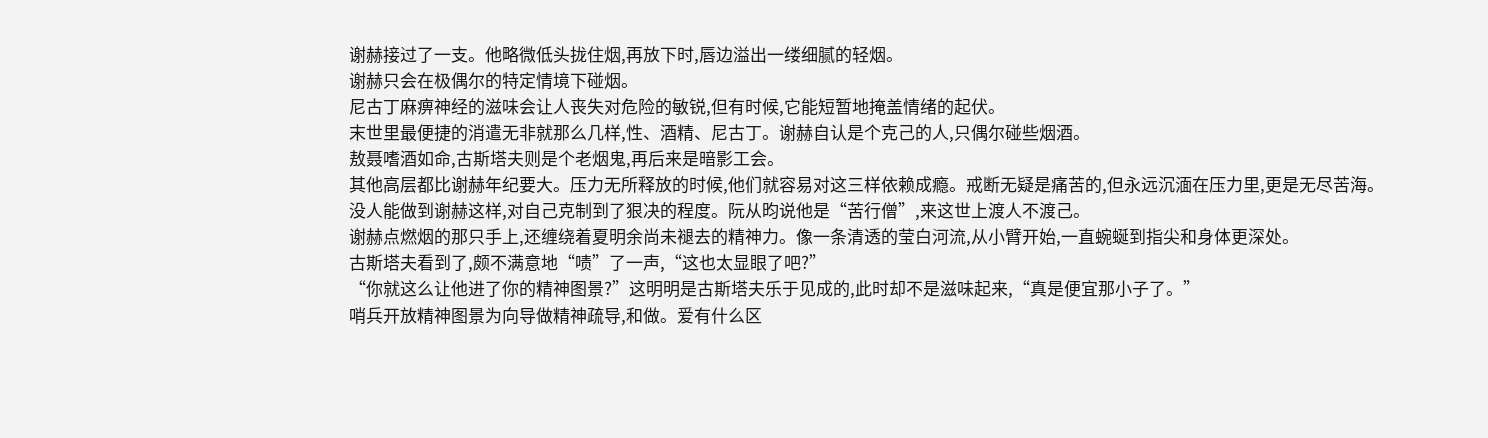谢赫接过了一支。他略微低头拢住烟,再放下时,唇边溢出一缕细腻的轻烟。
谢赫只会在极偶尔的特定情境下碰烟。
尼古丁麻痹神经的滋味会让人丧失对危险的敏锐,但有时候,它能短暂地掩盖情绪的起伏。
末世里最便捷的消遣无非就那么几样,性、酒精、尼古丁。谢赫自认是个克己的人,只偶尔碰些烟酒。
敖聂嗜酒如命,古斯塔夫则是个老烟鬼,再后来是暗影工会。
其他高层都比谢赫年纪要大。压力无所释放的时候,他们就容易对这三样依赖成瘾。戒断无疑是痛苦的,但永远沉湎在压力里,更是无尽苦海。
没人能做到谢赫这样,对自己克制到了狠决的程度。阮从昀说他是“苦行僧”,来这世上渡人不渡己。
谢赫点燃烟的那只手上,还缠绕着夏明余尚未褪去的精神力。像一条清透的莹白河流,从小臂开始,一直蜿蜒到指尖和身体更深处。
古斯塔夫看到了,颇不满意地“啧”了一声,“这也太显眼了吧?”
“你就这么让他进了你的精神图景?”这明明是古斯塔夫乐于见成的,此时却不是滋味起来,“真是便宜那小子了。”
哨兵开放精神图景为向导做精神疏导,和做。爱有什么区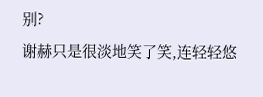别?
谢赫只是很淡地笑了笑,连轻轻悠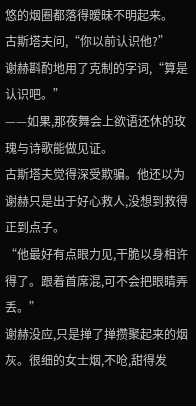悠的烟圈都落得暧昧不明起来。
古斯塔夫问,“你以前认识他?”
谢赫斟酌地用了克制的字词,“算是认识吧。”
——如果,那夜舞会上欲语还休的玫瑰与诗歌能做见证。
古斯塔夫觉得深受欺骗。他还以为谢赫只是出于好心救人,没想到救得正到点子。
“他最好有点眼力见,干脆以身相许得了。跟着首席混,可不会把眼睛弄丢。”
谢赫没应,只是掸了掸攒聚起来的烟灰。很细的女士烟,不呛,甜得发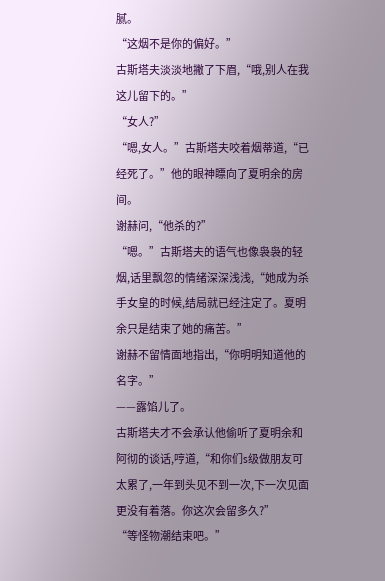腻。
“这烟不是你的偏好。”
古斯塔夫淡淡地撇了下眉,“哦,别人在我这儿留下的。”
“女人?”
“嗯,女人。”古斯塔夫咬着烟蒂道,“已经死了。”他的眼神瞟向了夏明余的房间。
谢赫问,“他杀的?”
“嗯。”古斯塔夫的语气也像袅袅的轻烟,话里飘忽的情绪深深浅浅,“她成为杀手女皇的时候,结局就已经注定了。夏明余只是结束了她的痛苦。”
谢赫不留情面地指出,“你明明知道他的名字。”
——露馅儿了。
古斯塔夫才不会承认他偷听了夏明余和阿彻的谈话,哼道,“和你们s级做朋友可太累了,一年到头见不到一次,下一次见面更没有着落。你这次会留多久?”
“等怪物潮结束吧。”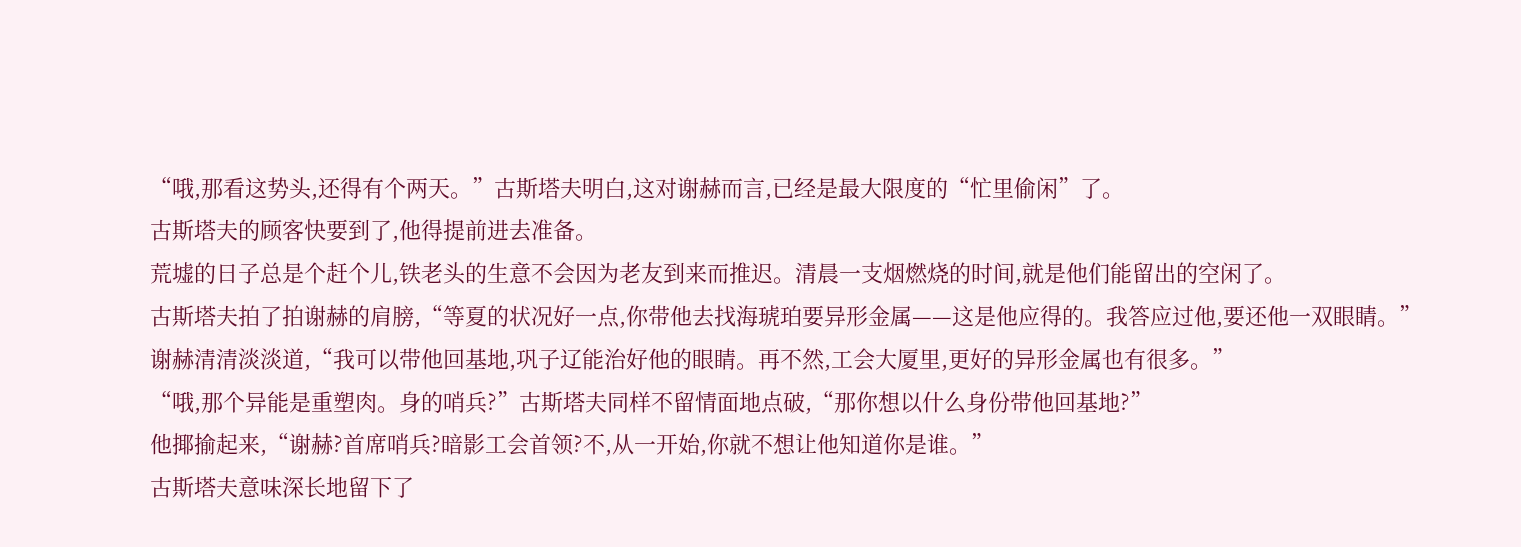“哦,那看这势头,还得有个两天。”古斯塔夫明白,这对谢赫而言,已经是最大限度的“忙里偷闲”了。
古斯塔夫的顾客快要到了,他得提前进去准备。
荒墟的日子总是个赶个儿,铁老头的生意不会因为老友到来而推迟。清晨一支烟燃烧的时间,就是他们能留出的空闲了。
古斯塔夫拍了拍谢赫的肩膀,“等夏的状况好一点,你带他去找海琥珀要异形金属——这是他应得的。我答应过他,要还他一双眼睛。”
谢赫清清淡淡道,“我可以带他回基地,巩子辽能治好他的眼睛。再不然,工会大厦里,更好的异形金属也有很多。”
“哦,那个异能是重塑肉。身的哨兵?”古斯塔夫同样不留情面地点破,“那你想以什么身份带他回基地?”
他揶揄起来,“谢赫?首席哨兵?暗影工会首领?不,从一开始,你就不想让他知道你是谁。”
古斯塔夫意味深长地留下了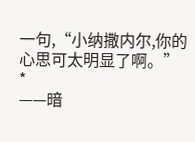一句,“小纳撒内尔,你的心思可太明显了啊。”
*
——暗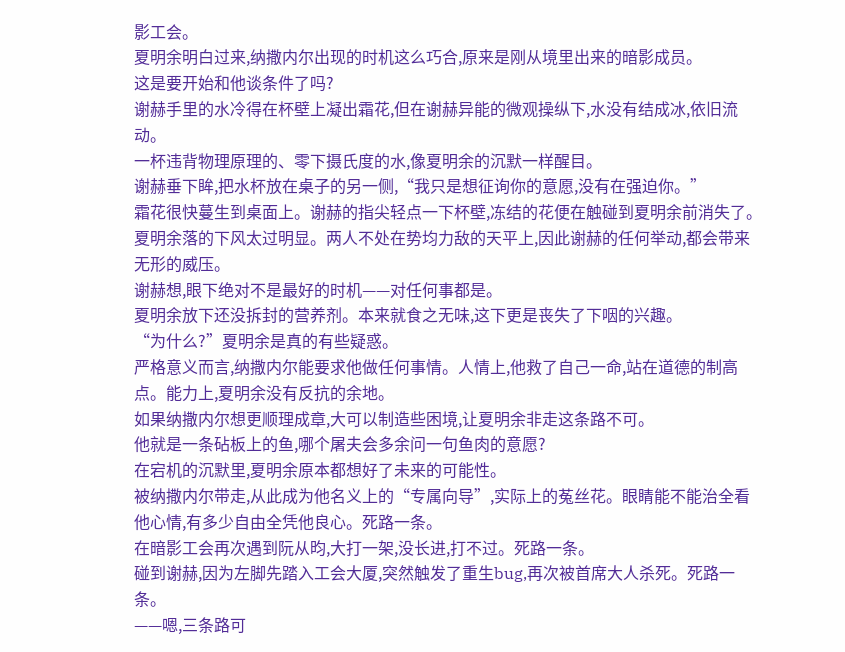影工会。
夏明余明白过来,纳撒内尔出现的时机这么巧合,原来是刚从境里出来的暗影成员。
这是要开始和他谈条件了吗?
谢赫手里的水冷得在杯壁上凝出霜花,但在谢赫异能的微观操纵下,水没有结成冰,依旧流动。
一杯违背物理原理的、零下摄氏度的水,像夏明余的沉默一样醒目。
谢赫垂下眸,把水杯放在桌子的另一侧,“我只是想征询你的意愿,没有在强迫你。”
霜花很快蔓生到桌面上。谢赫的指尖轻点一下杯壁,冻结的花便在触碰到夏明余前消失了。
夏明余落的下风太过明显。两人不处在势均力敌的天平上,因此谢赫的任何举动,都会带来无形的威压。
谢赫想,眼下绝对不是最好的时机——对任何事都是。
夏明余放下还没拆封的营养剂。本来就食之无味,这下更是丧失了下咽的兴趣。
“为什么?”夏明余是真的有些疑惑。
严格意义而言,纳撒内尔能要求他做任何事情。人情上,他救了自己一命,站在道德的制高点。能力上,夏明余没有反抗的余地。
如果纳撒内尔想更顺理成章,大可以制造些困境,让夏明余非走这条路不可。
他就是一条砧板上的鱼,哪个屠夫会多余问一句鱼肉的意愿?
在宕机的沉默里,夏明余原本都想好了未来的可能性。
被纳撒内尔带走,从此成为他名义上的“专属向导”,实际上的菟丝花。眼睛能不能治全看他心情,有多少自由全凭他良心。死路一条。
在暗影工会再次遇到阮从昀,大打一架,没长进,打不过。死路一条。
碰到谢赫,因为左脚先踏入工会大厦,突然触发了重生bug,再次被首席大人杀死。死路一条。
——嗯,三条路可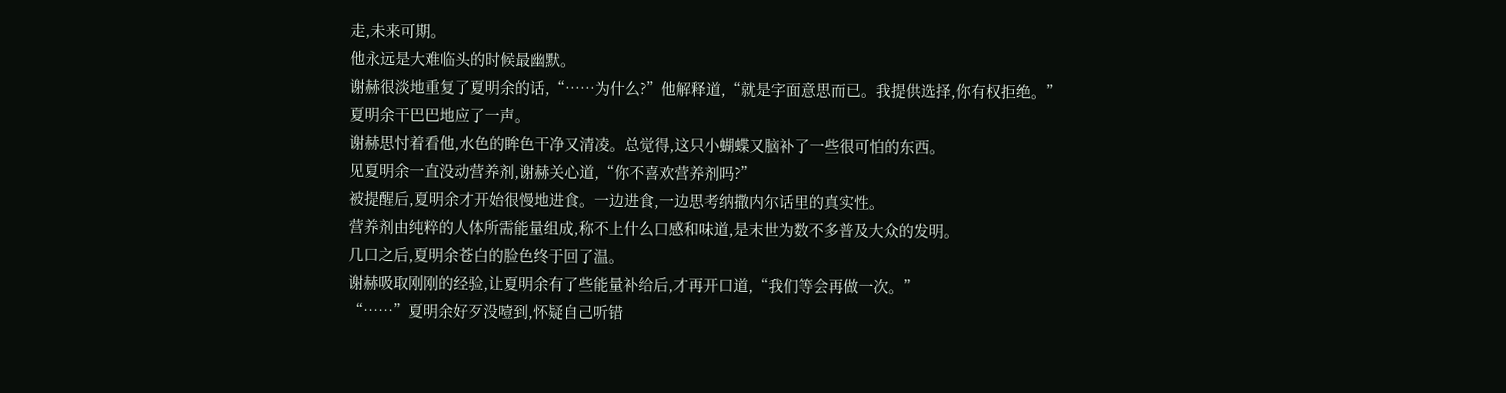走,未来可期。
他永远是大难临头的时候最幽默。
谢赫很淡地重复了夏明余的话,“……为什么?”他解释道,“就是字面意思而已。我提供选择,你有权拒绝。”
夏明余干巴巴地应了一声。
谢赫思忖着看他,水色的眸色干净又清凌。总觉得,这只小蝴蝶又脑补了一些很可怕的东西。
见夏明余一直没动营养剂,谢赫关心道,“你不喜欢营养剂吗?”
被提醒后,夏明余才开始很慢地进食。一边进食,一边思考纳撒内尔话里的真实性。
营养剂由纯粹的人体所需能量组成,称不上什么口感和味道,是末世为数不多普及大众的发明。
几口之后,夏明余苍白的脸色终于回了温。
谢赫吸取刚刚的经验,让夏明余有了些能量补给后,才再开口道,“我们等会再做一次。”
“……”夏明余好歹没噎到,怀疑自己听错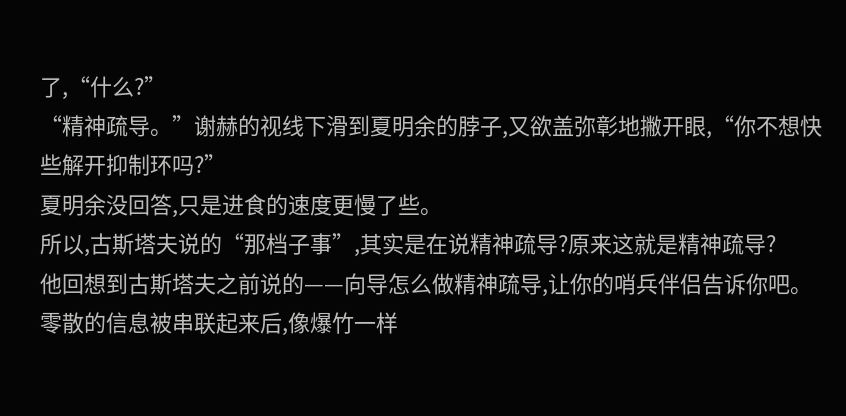了,“什么?”
“精神疏导。”谢赫的视线下滑到夏明余的脖子,又欲盖弥彰地撇开眼,“你不想快些解开抑制环吗?”
夏明余没回答,只是进食的速度更慢了些。
所以,古斯塔夫说的“那档子事”,其实是在说精神疏导?原来这就是精神疏导?
他回想到古斯塔夫之前说的——向导怎么做精神疏导,让你的哨兵伴侣告诉你吧。
零散的信息被串联起来后,像爆竹一样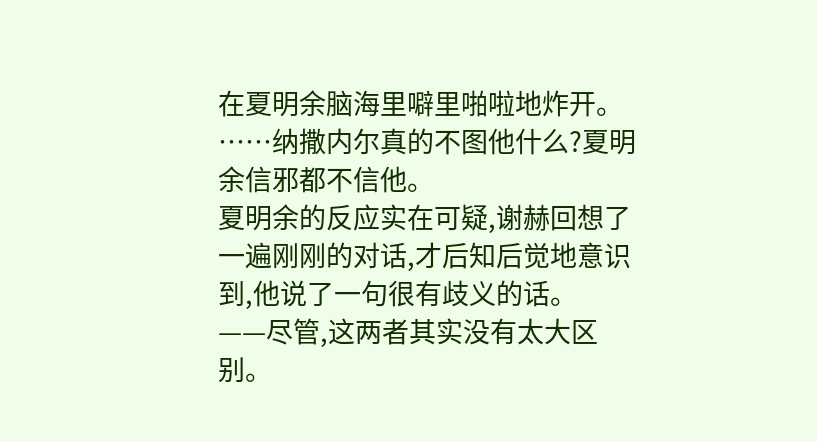在夏明余脑海里噼里啪啦地炸开。
……纳撒内尔真的不图他什么?夏明余信邪都不信他。
夏明余的反应实在可疑,谢赫回想了一遍刚刚的对话,才后知后觉地意识到,他说了一句很有歧义的话。
——尽管,这两者其实没有太大区别。